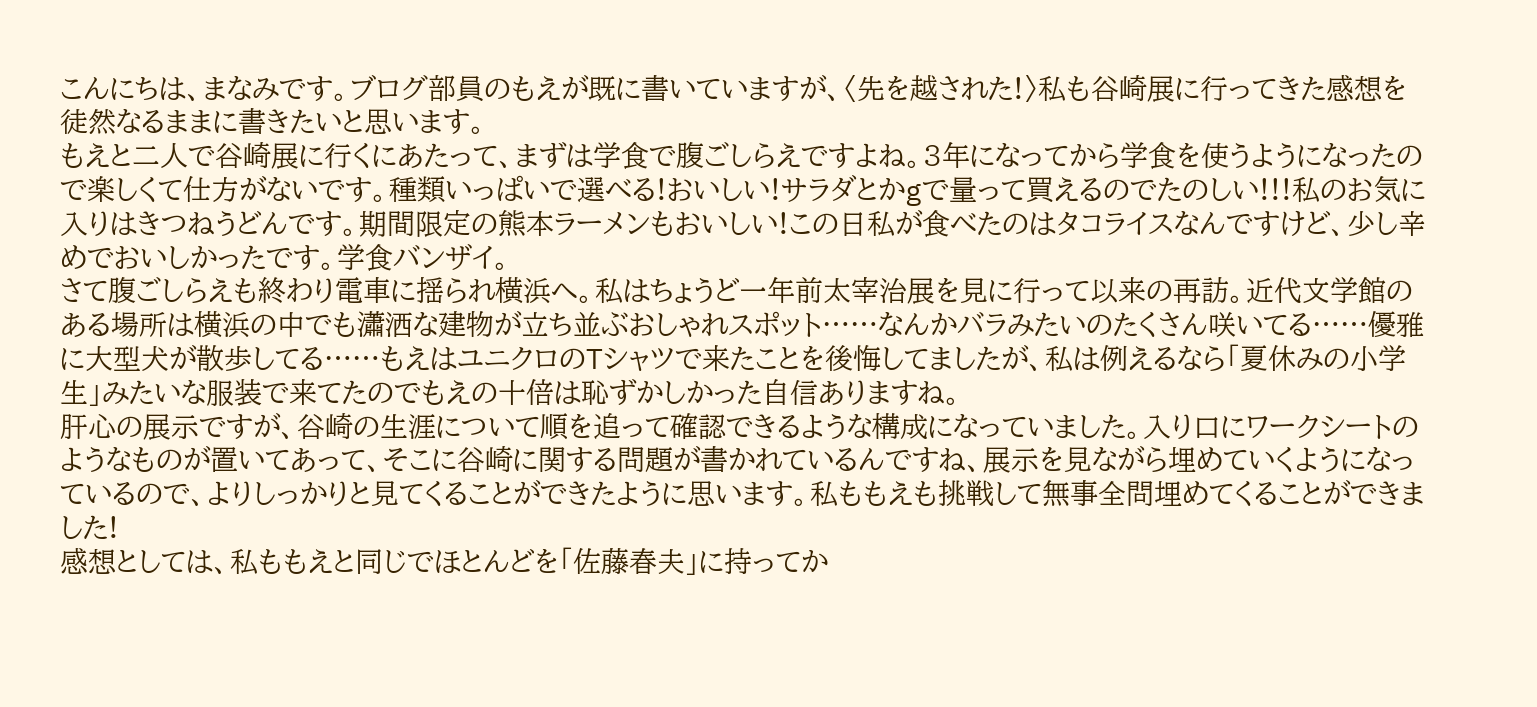こんにちは、まなみです。ブログ部員のもえが既に書いていますが、〈先を越された!〉私も谷崎展に行ってきた感想を徒然なるままに書きたいと思います。
もえと二人で谷崎展に行くにあたって、まずは学食で腹ごしらえですよね。3年になってから学食を使うようになったので楽しくて仕方がないです。種類いっぱいで選べる!おいしい!サラダとかgで量って買えるのでたのしい!!!私のお気に入りはきつねうどんです。期間限定の熊本ラーメンもおいしい!この日私が食べたのはタコライスなんですけど、少し辛めでおいしかったです。学食バンザイ。
さて腹ごしらえも終わり電車に揺られ横浜へ。私はちょうど一年前太宰治展を見に行って以来の再訪。近代文学館のある場所は横浜の中でも瀟洒な建物が立ち並ぶおしゃれスポット……なんかバラみたいのたくさん咲いてる……優雅に大型犬が散歩してる……もえはユニクロのTシャツで来たことを後悔してましたが、私は例えるなら「夏休みの小学生」みたいな服装で来てたのでもえの十倍は恥ずかしかった自信ありますね。
肝心の展示ですが、谷崎の生涯について順を追って確認できるような構成になっていました。入り口にワークシートのようなものが置いてあって、そこに谷崎に関する問題が書かれているんですね、展示を見ながら埋めていくようになっているので、よりしっかりと見てくることができたように思います。私ももえも挑戦して無事全問埋めてくることができました!
感想としては、私ももえと同じでほとんどを「佐藤春夫」に持ってか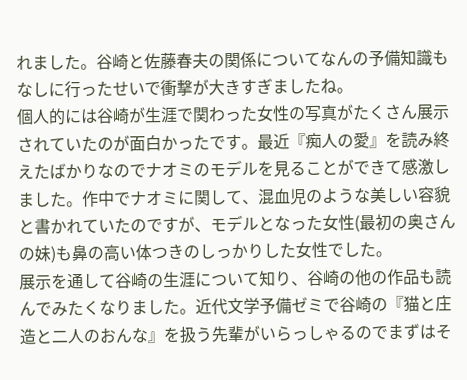れました。谷崎と佐藤春夫の関係についてなんの予備知識もなしに行ったせいで衝撃が大きすぎましたね。
個人的には谷崎が生涯で関わった女性の写真がたくさん展示されていたのが面白かったです。最近『痴人の愛』を読み終えたばかりなのでナオミのモデルを見ることができて感激しました。作中でナオミに関して、混血児のような美しい容貌 と書かれていたのですが、モデルとなった女性(最初の奥さんの妹)も鼻の高い体つきのしっかりした女性でした。
展示を通して谷崎の生涯について知り、谷崎の他の作品も読んでみたくなりました。近代文学予備ゼミで谷崎の『猫と庄造と二人のおんな』を扱う先輩がいらっしゃるのでまずはそ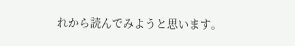れから読んでみようと思います。